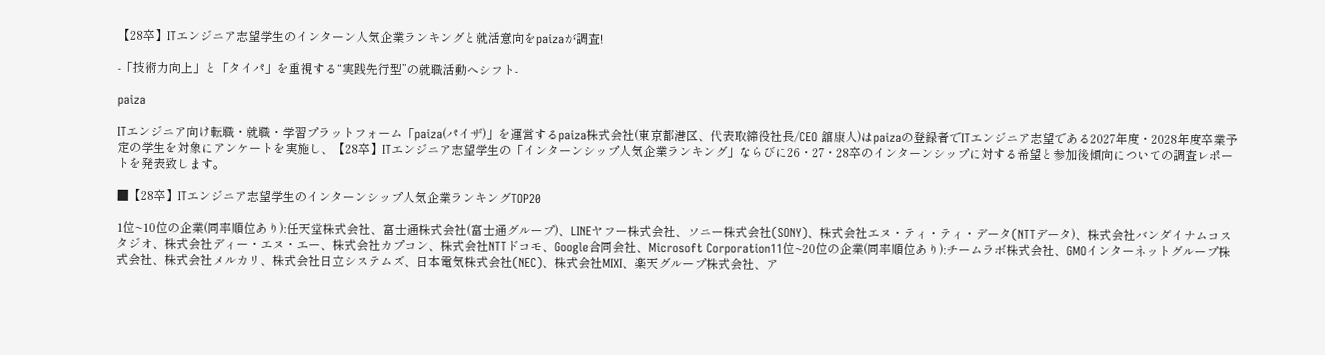【28卒】ITエンジニア志望学生のインターン人気企業ランキングと就活意向をpaizaが調査!

‐「技術力向上」と「タイパ」を重視する“実践先行型”の就職活動へシフト‐

paiza

ITエンジニア向け転職・就職・学習プラットフォーム「paiza(パイザ)」を運営するpaiza株式会社(東京都港区、代表取締役社長/CEO 舘康人)はpaizaの登録者でITエンジニア志望である2027年度・2028年度卒業予定の学生を対象にアンケートを実施し、【28卒】ITエンジニア志望学生の「インターンシップ人気企業ランキング」ならびに26・27・28卒のインターンシップに対する希望と参加後傾向についての調査レポートを発表致します。

■【28卒】ITエンジニア志望学生のインターンシップ人気企業ランキングTOP20

1位~10位の企業(同率順位あり):任天堂株式会社、富士通株式会社(富士通グループ)、LINEヤフー株式会社、ソニー株式会社(SONY)、株式会社エヌ・ティ・ティ・データ(NTTデータ)、株式会社バンダイナムコスタジオ、株式会社ディー・エヌ・エー、株式会社カプコン、株式会社NTTドコモ、Google合同会社、Microsoft Corporation11位~20位の企業(同率順位あり):チームラボ株式会社、GMOインターネットグループ株式会社、株式会社メルカリ、株式会社日立システムズ、日本電気株式会社(NEC)、株式会社MIXI、楽天グループ株式会社、ア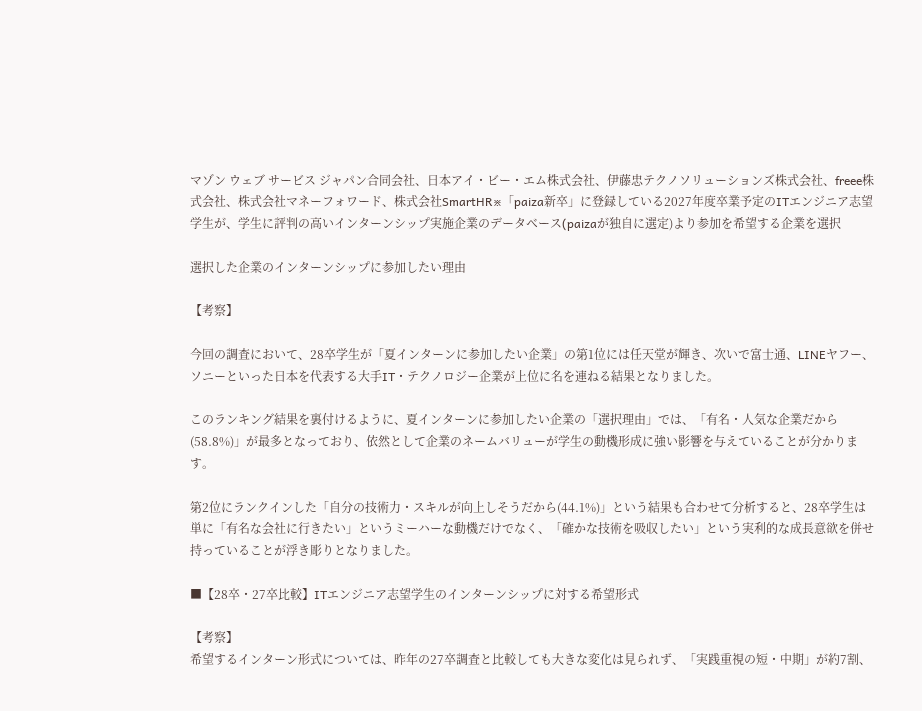マゾン ウェブ サービス ジャパン合同会社、日本アイ・ビー・エム株式会社、伊藤忠テクノソリューションズ株式会社、freee株式会社、株式会社マネーフォワード、株式会社SmartHR※「paiza新卒」に登録している2027年度卒業予定のITエンジニア志望学生が、学生に評判の高いインターンシップ実施企業のデータベース(paizaが独自に選定)より参加を希望する企業を選択

選択した企業のインターンシップに参加したい理由

【考察】

今回の調査において、28卒学生が「夏インターンに参加したい企業」の第1位には任天堂が輝き、次いで富士通、LINEヤフー、ソニーといった日本を代表する大手IT・テクノロジー企業が上位に名を連ねる結果となりました。

このランキング結果を裏付けるように、夏インターンに参加したい企業の「選択理由」では、「有名・人気な企業だから(58.8%)」が最多となっており、依然として企業のネームバリューが学生の動機形成に強い影響を与えていることが分かります。

第2位にランクインした「自分の技術力・スキルが向上しそうだから(44.1%)」という結果も合わせて分析すると、28卒学生は単に「有名な会社に行きたい」というミーハーな動機だけでなく、「確かな技術を吸収したい」という実利的な成長意欲を併せ持っていることが浮き彫りとなりました。

■【28卒・27卒比較】ITエンジニア志望学生のインターンシップに対する希望形式

【考察】
希望するインターン形式については、昨年の27卒調査と比較しても大きな変化は見られず、「実践重視の短・中期」が約7割、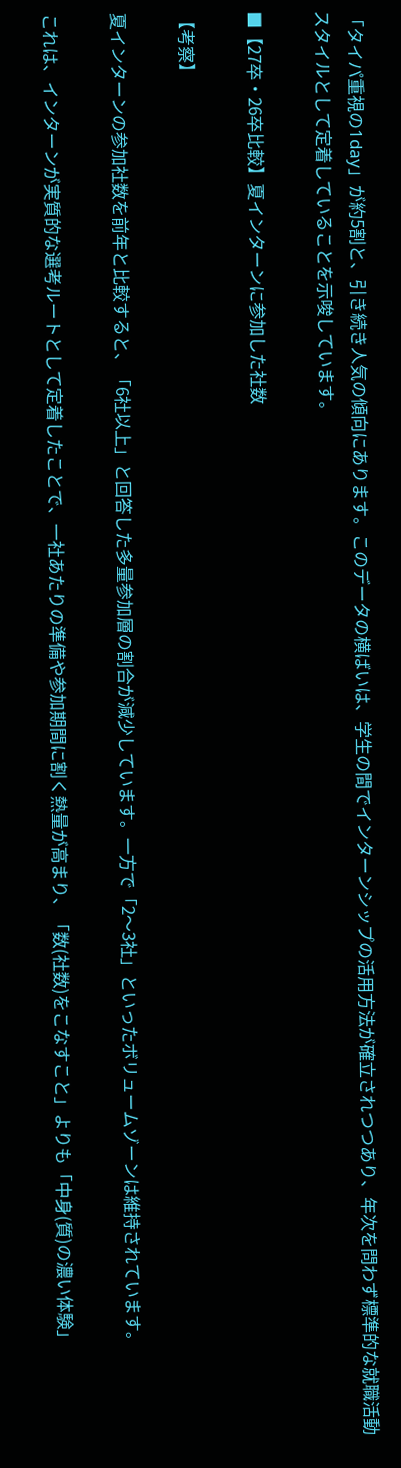「タイパ重視の1day」が約5割と、引き続き人気の傾向にあります。このデータの横ばいは、学生の間でインターンシップの活用方法が確立されつつあり、年次を問わず標準的な就職活動スタイルとして定着していることを示唆しています。

■【27卒・26卒比較】夏インターンに参加した社数

【考察】

夏インターンの参加社数を前年と比較すると、「6社以上」と回答した多量参加層の割合が減少しています。一方で「2〜3社」といったボリュームゾーンは維持されています。

これは、インターンが実質的な選考ルートとして定着したことで、一社あたりの準備や参加期間に割く熱量が高まり、「数(社数)をこなすこと」よりも「中身(質)の濃い体験」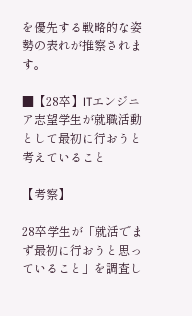を優先する戦略的な姿勢の表れが推察されます。

■【28卒】ITエンジニア志望学生が就職活動として最初に行おうと考えていること

【考察】

28卒学生が「就活でまず最初に行おうと思っていること」を調査し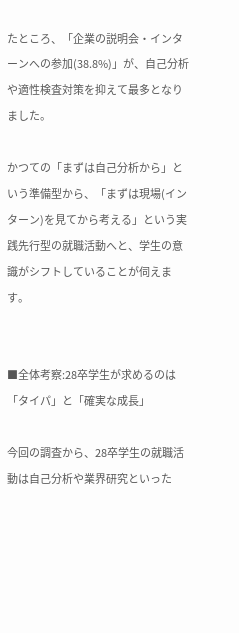たところ、「企業の説明会・インターンへの参加(38.8%)」が、自己分析や適性検査対策を抑えて最多となりました。

かつての「まずは自己分析から」という準備型から、「まずは現場(インターン)を見てから考える」という実践先行型の就職活動へと、学生の意識がシフトしていることが伺えます。


■全体考察:28卒学生が求めるのは「タイパ」と「確実な成長」

今回の調査から、28卒学生の就職活動は自己分析や業界研究といった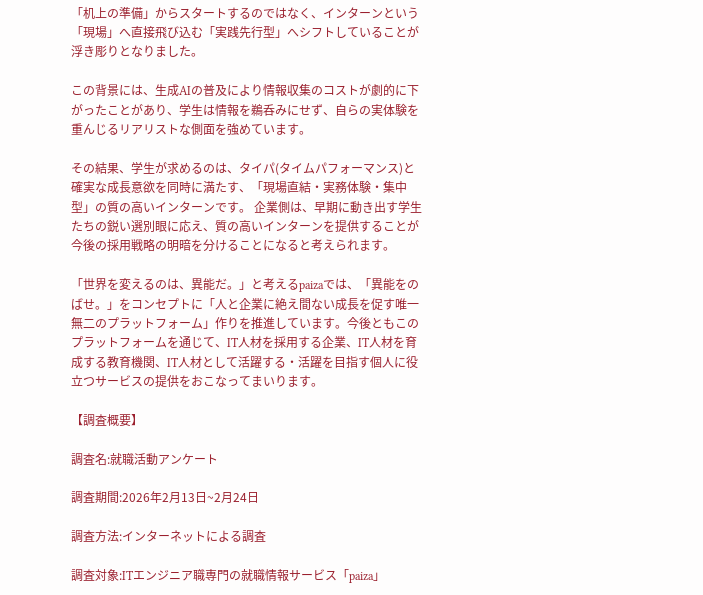「机上の準備」からスタートするのではなく、インターンという「現場」へ直接飛び込む「実践先行型」へシフトしていることが浮き彫りとなりました。

この背景には、生成AIの普及により情報収集のコストが劇的に下がったことがあり、学生は情報を鵜呑みにせず、自らの実体験を重んじるリアリストな側面を強めています。

その結果、学生が求めるのは、タイパ(タイムパフォーマンス)と確実な成長意欲を同時に満たす、「現場直結・実務体験・集中型」の質の高いインターンです。 企業側は、早期に動き出す学生たちの鋭い選別眼に応え、質の高いインターンを提供することが今後の採用戦略の明暗を分けることになると考えられます。

「世界を変えるのは、異能だ。」と考えるpaizaでは、「異能をのばせ。」をコンセプトに「人と企業に絶え間ない成長を促す唯一無二のプラットフォーム」作りを推進しています。今後ともこのプラットフォームを通じて、IT人材を採用する企業、IT人材を育成する教育機関、IT人材として活躍する・活躍を目指す個人に役立つサービスの提供をおこなってまいります。

【調査概要】

調査名:就職活動アンケート

調査期間:2026年2月13日~2月24日

調査方法:インターネットによる調査

調査対象:ITエンジニア職専門の就職情報サービス「paiza」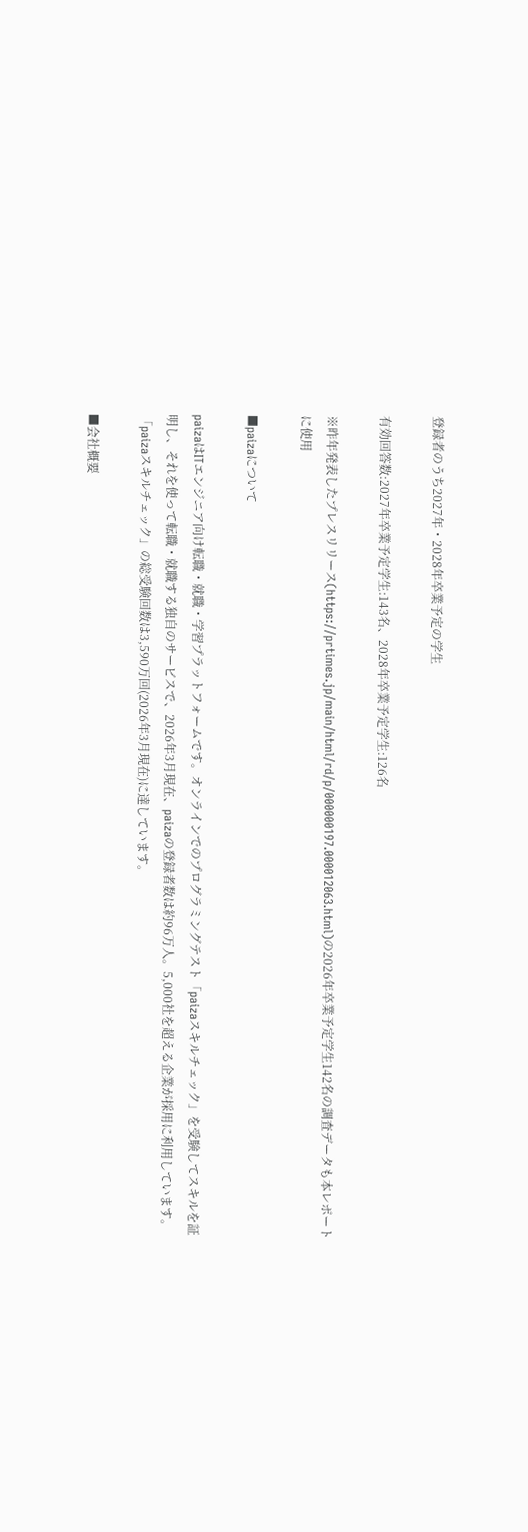登録者のうち2027年・2028年卒業予定の学生

有効回答数:2027年卒業予定学生:143名、2028年卒業予定学生:126名

※昨年発表したプレスリリース(https://prtimes.jp/main/html/rd/p/000000197.000012063.html)の2026年卒業予定学生142名の調査データも本レポートに使用

■paizaについて

paizaはITエンジニア向け転職・就職・学習プラットフォームです。オンラインでのプログラミングテスト「paizaスキルチェック」を受験してスキルを証明し、それを使って転職・就職する独自のサービスで、2026年3月現在、paizaの登録者数は約96万人。5,000社を超える企業が採用に利用しています。「paizaスキルチェック」の総受験回数は3,590万回(2026年3月現在)に達しています。

■会社概要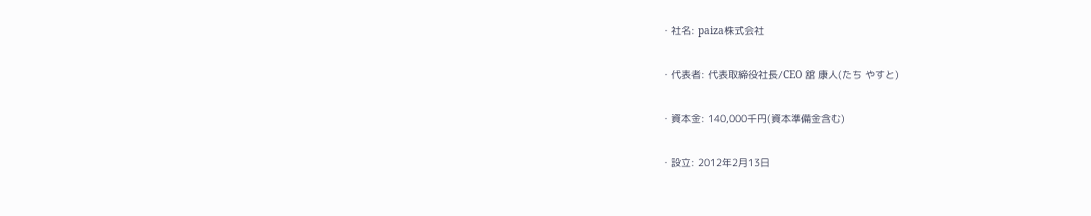・社名: paiza株式会社

・代表者: 代表取締役社長/CEO 舘 康人(たち やすと)

・資本金: 140,000千円(資本準備金含む)

・設立: 2012年2月13日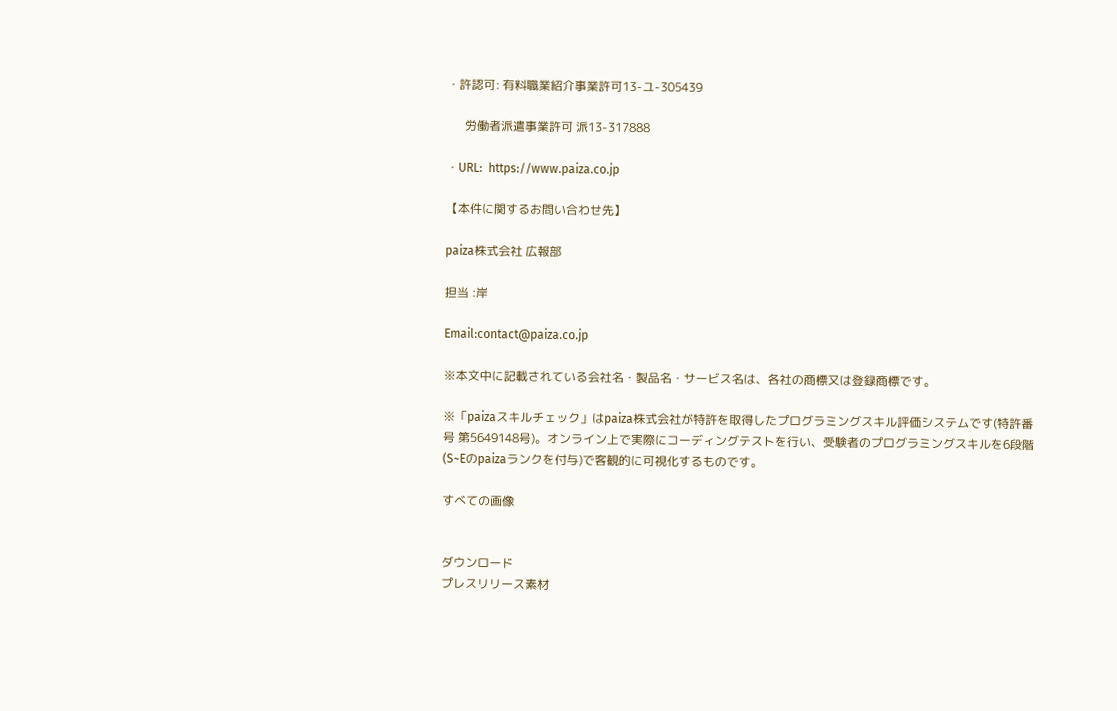・許認可: 有料職業紹介事業許可13-ユ-305439

      労働者派遣事業許可 派13-317888

・URL:  https://www.paiza.co.jp

【本件に関するお問い合わせ先】

paiza株式会社 広報部

担当 :岸

Email:contact@paiza.co.jp

※本文中に記載されている会社名・製品名・サービス名は、各社の商標又は登録商標です。

※「paizaスキルチェック」はpaiza株式会社が特許を取得したプログラミングスキル評価システムです(特許番号 第5649148号)。オンライン上で実際にコーディングテストを行い、受験者のプログラミングスキルを6段階(S~Eのpaizaランクを付与)で客観的に可視化するものです。

すべての画像


ダウンロード
プレスリリース素材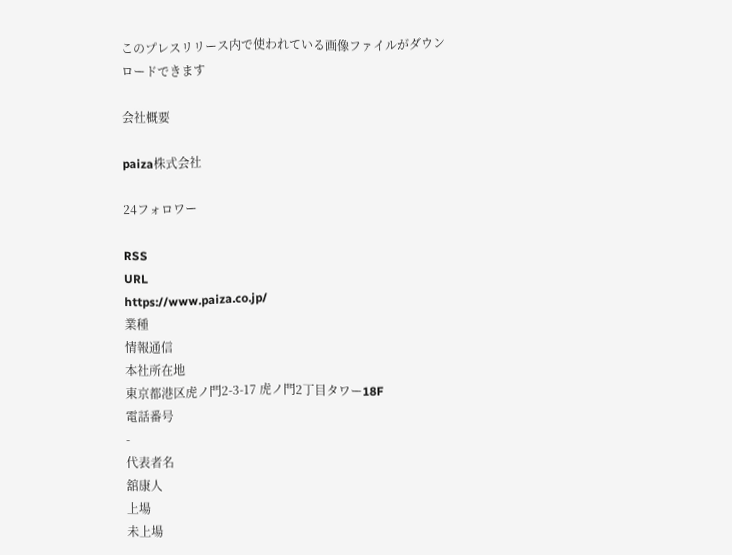このプレスリリース内で使われている画像ファイルがダウンロードできます

会社概要

paiza株式会社

24フォロワー

RSS
URL
https://www.paiza.co.jp/
業種
情報通信
本社所在地
東京都港区虎ノ門2-3-17 虎ノ門2丁目タワー18F
電話番号
-
代表者名
舘康人
上場
未上場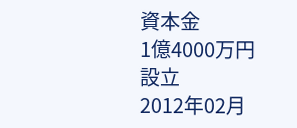資本金
1億4000万円
設立
2012年02月